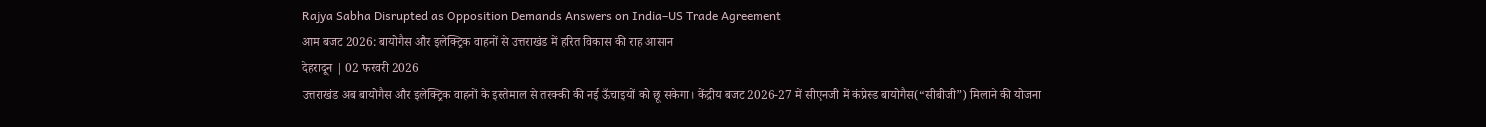Rajya Sabha Disrupted as Opposition Demands Answers on India–US Trade Agreement
आम बजट 2026: बायोगैस और इलेक्ट्रिक वाहनों से उत्तराखंड में हरित विकास की राह आसान
देहरादून | 02 फरवरी 2026
उत्तराखंड अब बायोगैस और इलेक्ट्रिक वाहनों के इस्तेमाल से तरक्की की नई ऊँचाइयों को छू सकेगा। केंद्रीय बजट 2026-27 में सीएनजी में कंप्रेस्ड बायोगैस(“सीबीजी”) मिलाने की योजना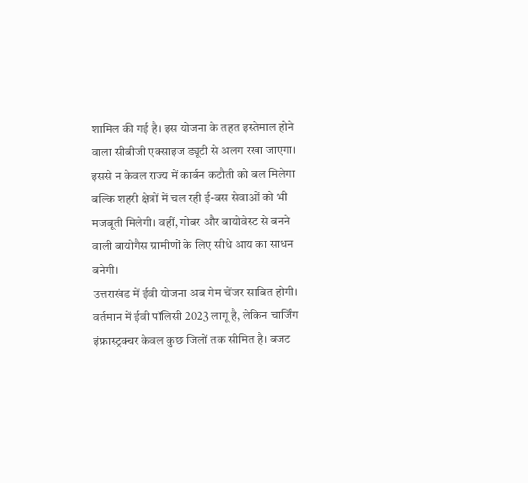शामिल की गई है। इस योजना के तहत इस्तेमाल होने वाला सीबीजी एक्साइज ड्यूटी से अलग रखा जाएगा। इससे न केवल राज्य में कार्बन कटौती को बल मिलेगा बल्कि शहरी क्षेत्रों में चल रही ई-बस सेवाओं को भी मजबूती मिलेगी। वहीं, गोबर और बायोवेस्ट से बनने वाली बायोगैस ग्रामीणों के लिए सीधे आय का साधन बनेगी।
उत्तराखंड में ईवी योजना अब गेम चेंजर साबित होगी। वर्तमान में ईवी पॉलिसी 2023 लागू है, लेकिन चार्जिंग इंफ्रास्ट्रक्चर केवल कुछ जिलों तक सीमित है। बजट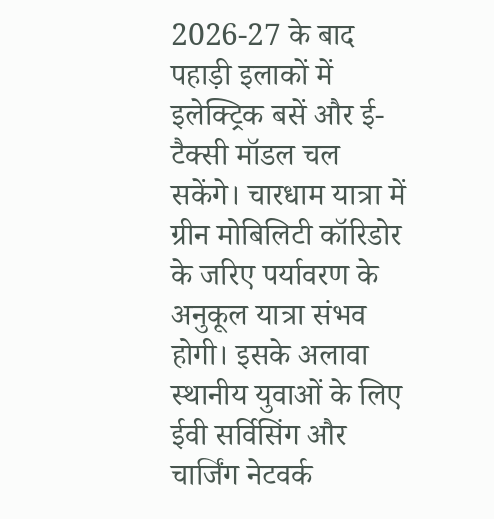2026-27 के बाद पहाड़ी इलाकों में इलेक्ट्रिक बसें और ई-टैक्सी मॉडल चल सकेंगे। चारधाम यात्रा में ग्रीन मोबिलिटी कॉरिडोर के जरिए पर्यावरण के अनुकूल यात्रा संभव होगी। इसके अलावा स्थानीय युवाओं के लिए ईवी सर्विसिंग और चार्जिंग नेटवर्क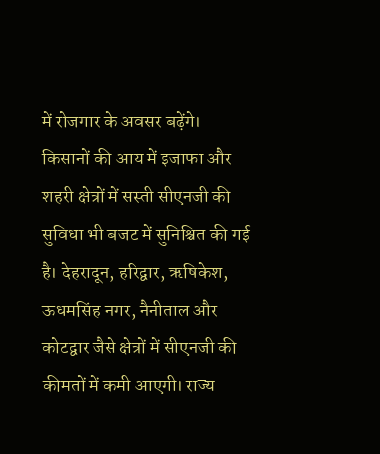में रोजगार के अवसर बढ़ेंगे।
किसानों की आय में इजाफा और शहरी क्षेत्रों में सस्ती सीएनजी की सुविधा भी बजट में सुनिश्चित की गई है। देहरादून, हरिद्वार, ऋषिकेश, ऊधमसिंह नगर, नैनीताल और कोटद्वार जैसे क्षेत्रों में सीएनजी की कीमतों में कमी आएगी। राज्य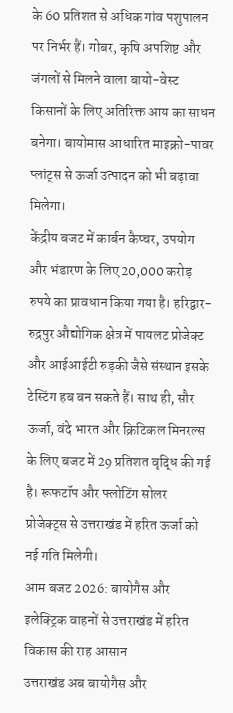के 60 प्रतिशत से अधिक गांव पशुपालन पर निर्भर हैं। गोबर, कृषि अपशिष्ट और जंगलों से मिलने वाला बायो-वेस्ट किसानों के लिए अतिरिक्त आय का साधन बनेगा। बायोमास आधारित माइक्रो-पावर प्लांट्स से ऊर्जा उत्पादन को भी बढ़ावा मिलेगा।
केंद्रीय बजट में कार्बन कैप्चर, उपयोग और भंडारण के लिए 20,000 करोड़ रुपये का प्रावधान किया गया है। हरिद्वार-रुद्रपुर औद्योगिक क्षेत्र में पायलट प्रोजेक्ट और आईआईटी रुड़की जैसे संस्थान इसके टेस्टिंग हब बन सकते हैं। साथ ही, सौर ऊर्जा, वंदे भारत और क्रिटिकल मिनरल्स के लिए बजट में 29 प्रतिशत वृद्धि की गई है। रूफटॉप और फ्लोटिंग सोलर प्रोजेक्ट्स से उत्तराखंड में हरित ऊर्जा को नई गति मिलेगी।
आम बजट 2026: बायोगैस और इलेक्ट्रिक वाहनों से उत्तराखंड में हरित विकास की राह आसान
उत्तराखंड अब बायोगैस और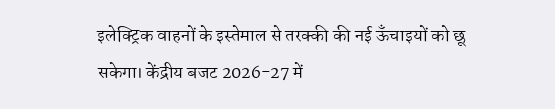इलेक्ट्रिक वाहनों के इस्तेमाल से तरक्की की नई ऊँचाइयों को छू सकेगा। केंद्रीय बजट 2026-27 में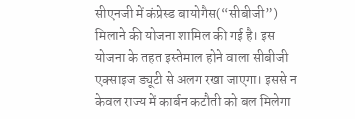सीएनजी में कंप्रेस्ड बायोगैस(“सीबीजी”) मिलाने की योजना शामिल की गई है। इस योजना के तहत इस्तेमाल होने वाला सीबीजी एक्साइज ड्यूटी से अलग रखा जाएगा। इससे न केवल राज्य में कार्बन कटौती को बल मिलेगा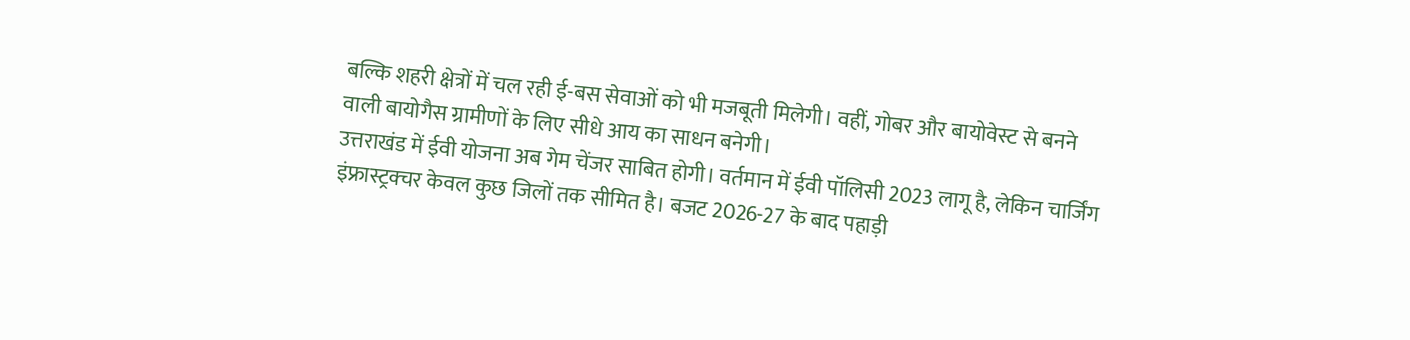बल्कि शहरी क्षेत्रों में चल रही ई-बस सेवाओं को भी मजबूती मिलेगी। वहीं, गोबर और बायोवेस्ट से बनने वाली बायोगैस ग्रामीणों के लिए सीधे आय का साधन बनेगी।
उत्तराखंड में ईवी योजना अब गेम चेंजर साबित होगी। वर्तमान में ईवी पॉलिसी 2023 लागू है, लेकिन चार्जिंग इंफ्रास्ट्रक्चर केवल कुछ जिलों तक सीमित है। बजट 2026-27 के बाद पहाड़ी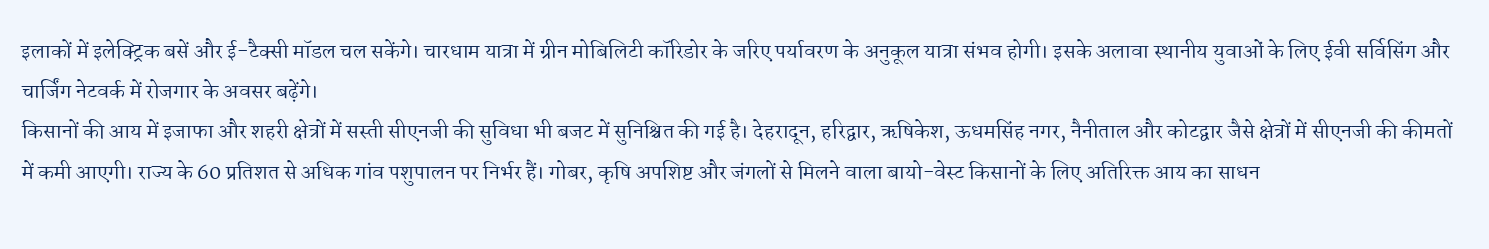इलाकों में इलेक्ट्रिक बसें और ई-टैक्सी मॉडल चल सकेंगे। चारधाम यात्रा में ग्रीन मोबिलिटी कॉरिडोर के जरिए पर्यावरण के अनुकूल यात्रा संभव होगी। इसके अलावा स्थानीय युवाओं के लिए ईवी सर्विसिंग और चार्जिंग नेटवर्क में रोजगार के अवसर बढ़ेंगे।
किसानों की आय में इजाफा और शहरी क्षेत्रों में सस्ती सीएनजी की सुविधा भी बजट में सुनिश्चित की गई है। देहरादून, हरिद्वार, ऋषिकेश, ऊधमसिंह नगर, नैनीताल और कोटद्वार जैसे क्षेत्रों में सीएनजी की कीमतों में कमी आएगी। राज्य के 60 प्रतिशत से अधिक गांव पशुपालन पर निर्भर हैं। गोबर, कृषि अपशिष्ट और जंगलों से मिलने वाला बायो-वेस्ट किसानों के लिए अतिरिक्त आय का साधन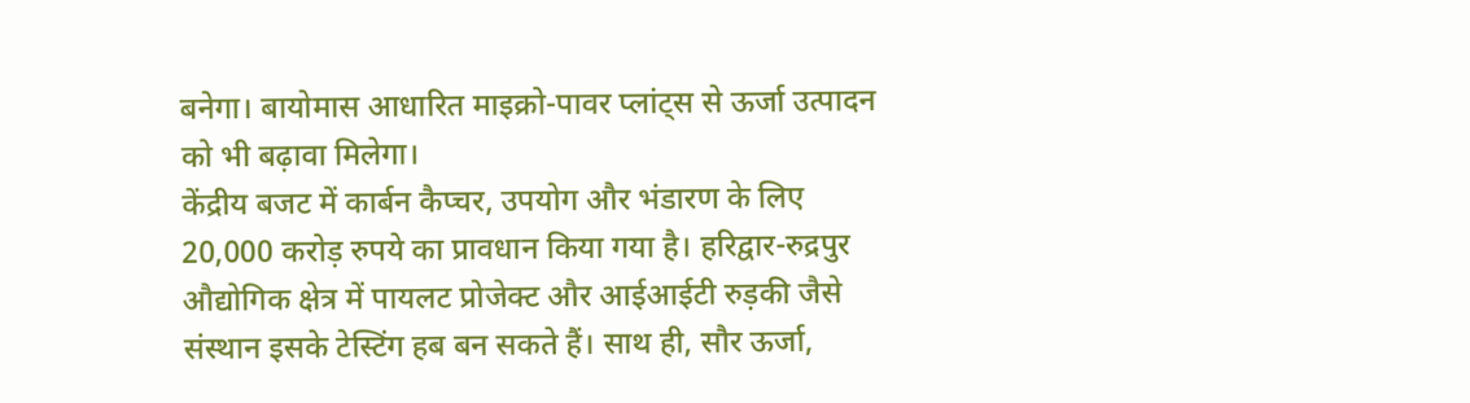बनेगा। बायोमास आधारित माइक्रो-पावर प्लांट्स से ऊर्जा उत्पादन को भी बढ़ावा मिलेगा।
केंद्रीय बजट में कार्बन कैप्चर, उपयोग और भंडारण के लिए 20,000 करोड़ रुपये का प्रावधान किया गया है। हरिद्वार-रुद्रपुर औद्योगिक क्षेत्र में पायलट प्रोजेक्ट और आईआईटी रुड़की जैसे संस्थान इसके टेस्टिंग हब बन सकते हैं। साथ ही, सौर ऊर्जा,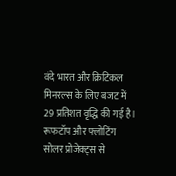वंदे भारत और क्रिटिकल मिनरल्स के लिए बजट में 29 प्रतिशत वृद्धि की गई है। रूफटॉप और फ्लोटिंग सोलर प्रोजेक्ट्स से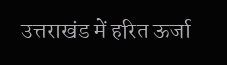उत्तराखंड में हरित ऊर्जा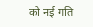को नई गति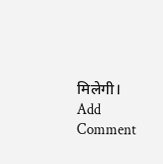मिलेगी।
Add Comment